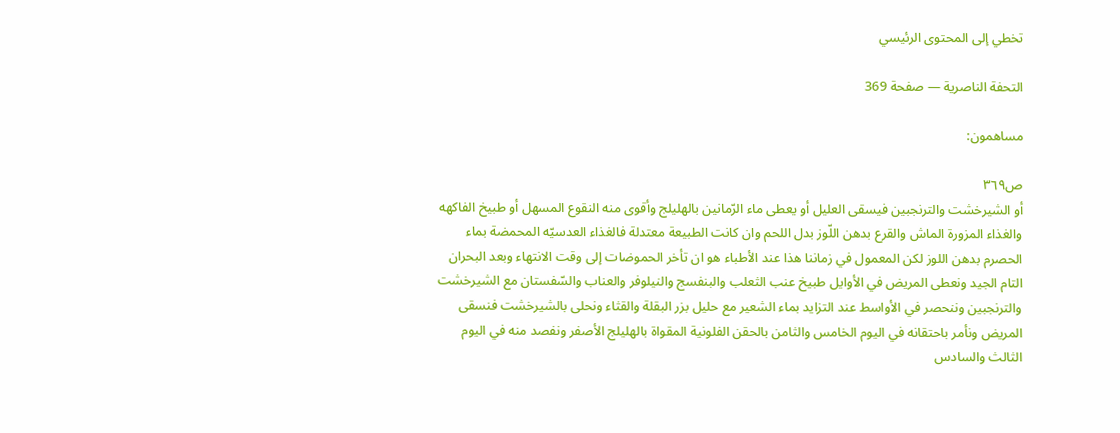تخطي إلى المحتوى الرئيسي

التحفة الناصرية — صفحة 369

مساهمون:

ص٣٦٩
أو الشيرخشت والترنجبين فيسقى العليل أو يعطى ماء الرّمانين بالهليلج وأقوى منه النقوع المسهل أو طبيخ الفاكهه والغذاء المزورة الماش والقرع بدهن اللّوز بدل اللحم وان كانت الطبيعة معتدلة فالغذاء العدسيّه المحمضة بماء الحصرم بدهن اللوز لكن المعمول في زماننا هذا عند الأطباء هو ان تأخر الحموضات إلى وقت الانتهاء وبعد البحران التام الجيد ونعطى المريض في الأوايل طبيخ عنب الثعلب والبنفسج والنيلوفر والعناب والسّفستان مع الشيرخشت والترنجبين وننحصر في الأواسط عند التزايد بماء الشعير مع حليل بزر البقلة والقثاء ونحلى بالشيرخشت فنسقى المريض ونأمر باحتقانه في اليوم الخامس والثامن بالحقن الفلونية المقواة بالهليلج الأصفر ونفصد منه في اليوم الثالث والسادس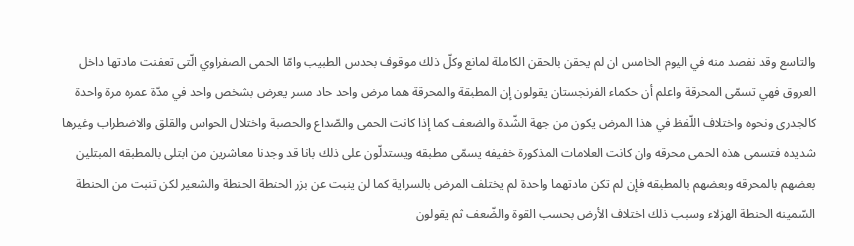والتاسع وقد نفصد منه في اليوم الخامس ان لم يحقن بالحقن الكاملة لمانع وكلّ ذلك موقوف بحدس الطبيب وامّا الحمى الصفراوي الّتى تعفنت مادتها داخل العروق فهي تسمّى المحرقة واعلم أن حكماء الفرنجستان يقولون إن المطبقة والمحرقة هما مرض واحد حاد مسر يعرض بشخص واحد في مدّة عمره مرة واحدة كالجدرى ونحوه واختلاف اللّفظ في هذا المرض يكون من جهة الشّدة والضعف كما إذا كانت الحمى والصّداع والحصبة واختلال الحواس والقلق والاضطراب وغيرها شديده فتسمى هذه الحمى محرقه وان كانت العلامات المذكورة خفيفه يسمّى مطبقه ويستدلّون على ذلك بانا قد وجدنا معاشرين من ابتلى بالمطبقه المبتلين بعضهم بالمحرقه وبعضهم بالمطبقه فإن لم تكن مادتهما واحدة لم يختلف المرض بالسراية كما لن ينبت عن بزر الحنطة الحنطة والشعير لكن تنبت من الحنطة السّمينه الحنطة الهزلاء وسبب ذلك اختلاف الأرض بحسب القوة والضّعف ثم يقولون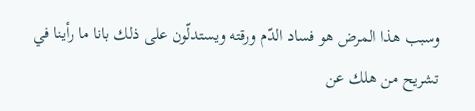وسبب هذا المرض هو فساد الدّم ورقته ويستدلّون على ذلك بانا ما رأينا في تشريح من هلك عن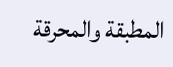المطبقة والمحرقة